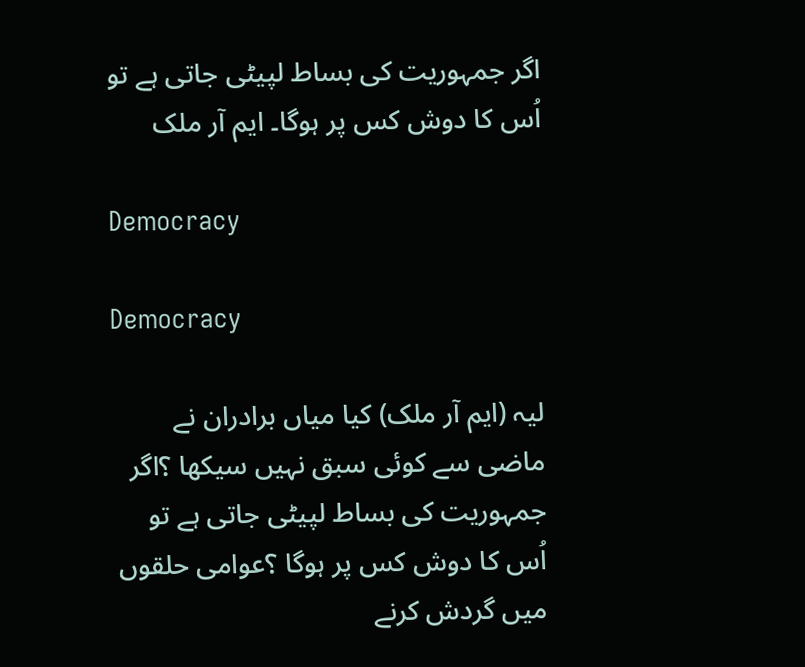اگر جمہوریت کی بساط لپیٹی جاتی ہے تو اُس کا دوش کس پر ہوگا۔ ایم آر ملک

Democracy

Democracy

لیہ (ایم آر ملک) کیا میاں برادران نے ماضی سے کوئی سبق نہیں سیکھا ؟اگر جمہوریت کی بساط لپیٹی جاتی ہے تو اُس کا دوش کس پر ہوگا ؟عوامی حلقوں میں گردش کرنے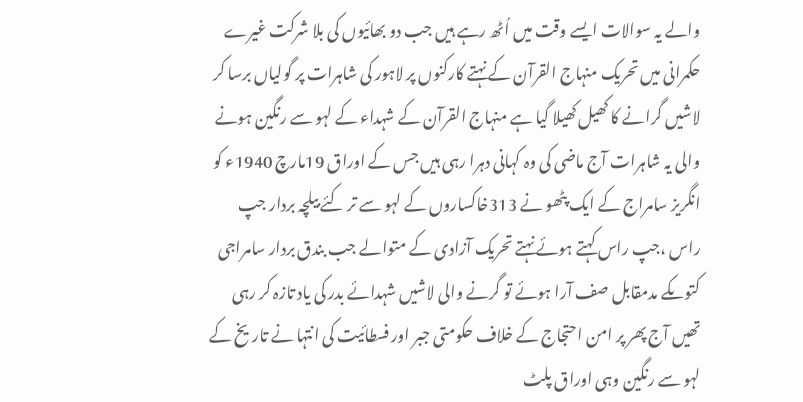والے یہ سوالات ایسے وقت میں اُٹھ رہے ہیں جب دو بھائیوں کی بلا شرکت غیرے حکمرانی میں تحریک منہاج القرآن کے نہتے کارکنوں پر لاہور کی شاہرات پر گولیاں برسا کر لاشیں گرانے کا کھیل کھیلا گیا ہے منہاج القرآن کے شہداء کے لہو سے رنگین ہونے والی یہ شاہرات آج ماضی کی وہ کہانی دہرا رہی ہیں جس کے اوراق 19مارچ 1940ء کو انگریز سامراج کے ایک پٹھو نے 313خاکساروں کے لہو سے تر کئے بیلچہ بردار جپ راس ،جپ راس کہتے ہوئے نہتے تحریک آزادی کے متوالے جب بندق بردار سامراجی کتوںکے مدمقابل صف آرا ہوئے تو گرنے والی لاشیں شہدائے بدر کی یاد تازہ کر رہی تھیں آج پھر پر امن احتجاج کے خلاف حکومتی جبر اور فسطائیت کی انتہا نے تاریخ کے لہو سے رنگین وہی اوراق پلٹ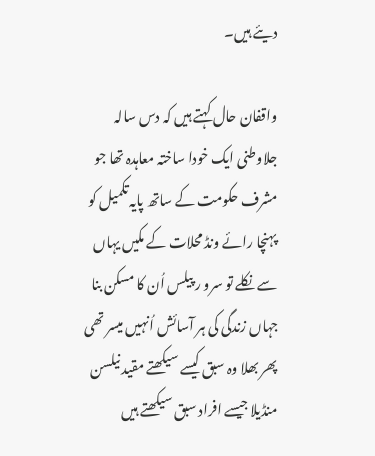دیئے ہیں۔

واقفان حال کہتے ہیں کہ دس سالہ جلاوطنی ایک خودا ساختہ معاہدہ تھا جو مشرف حکومت کے ساتھ پایہ تکمیل کو پہنچا رائے ونڈ محلات کے مکیں یہاں سے نکلے تو سرو ر پیلس اُن کا مسکن بنا جہاں زندگی کی ہر آسائش اُنہیں میسر تھی پھر بھلا وہ سبق کیسے سیکھتے مقید نیلسن منڈیلا جیسے افراد سبق سیکھتے ہیں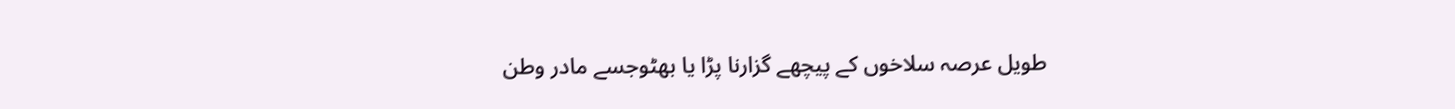طویل عرصہ سلاخوں کے پیچھے گزارنا پڑا یا بھٹوجسے مادر وطن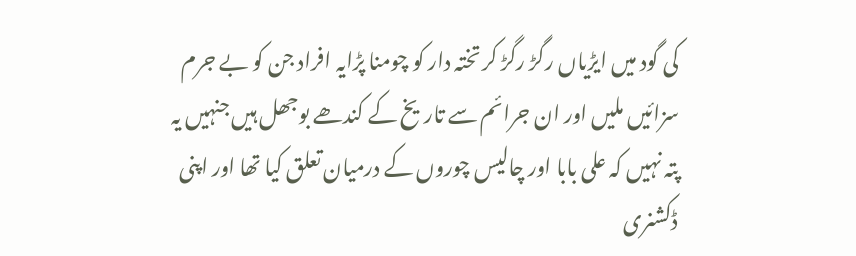کی گود میں ایڑیاں رگڑ رگڑ کر تختہ دار کو چومنا پڑایہ افراد جن کو بے جرم سزائیں ملیں اور ان جرائم سے تاریخ کے کندھے بوجھل ہیں جنہیں یہ پتہ نہیں کہ علی بابا اور چالیس چوروں کے درمیان تعلق کیا تھا اور اپنی ڈکشنری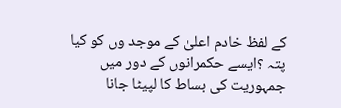کے لفظ خادم اعلیٰ کے موجد وں کو کیا پتہ ؟ایسے حکمرانوں کے دور میں جمہوریت کی بساط کا لپیٹا جانا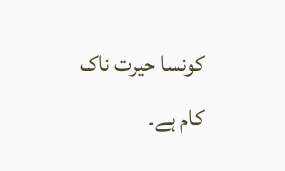کونسا حیرت ناک کام ہے۔